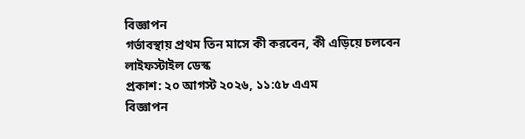বিজ্ঞাপন
গর্ভাবস্থায় প্রথম তিন মাসে কী করবেন, কী এড়িয়ে চলবেন
লাইফস্টাইল ডেস্ক
প্রকাশ: ২০ আগস্ট ২০২৬, ১১:৫৮ এএম
বিজ্ঞাপন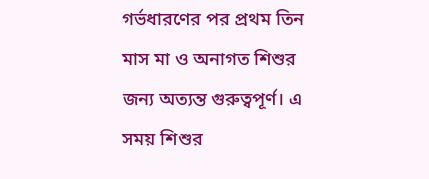গর্ভধারণের পর প্রথম তিন মাস মা ও অনাগত শিশুর জন্য অত্যন্ত গুরুত্বপূর্ণ। এ সময় শিশুর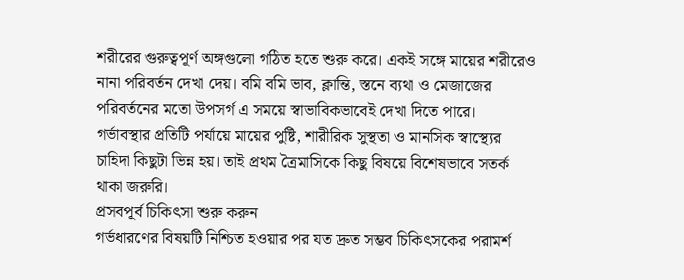শরীরের গুরুত্বপূর্ণ অঙ্গগুলো গঠিত হতে শুরু করে। একই সঙ্গে মায়ের শরীরেও নানা পরিবর্তন দেখা দেয়। বমি বমি ভাব, ক্লান্তি, স্তনে ব্যথা ও মেজাজের পরিবর্তনের মতো উপসর্গ এ সময়ে স্বাভাবিকভাবেই দেখা দিতে পারে।
গর্ভাবস্থার প্রতিটি পর্যায়ে মায়ের পুষ্টি, শারীরিক সুস্থতা ও মানসিক স্বাস্থ্যের চাহিদা কিছুটা ভিন্ন হয়। তাই প্রথম ত্রৈমাসিকে কিছু বিষয়ে বিশেষভাবে সতর্ক থাকা জরুরি।
প্রসবপূর্ব চিকিৎসা শুরু করুন
গর্ভধারণের বিষয়টি নিশ্চিত হওয়ার পর যত দ্রুত সম্ভব চিকিৎসকের পরামর্শ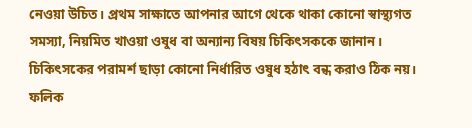নেওয়া উচিত। প্রথম সাক্ষাতে আপনার আগে থেকে থাকা কোনো স্বাস্থ্যগত সমস্যা, নিয়মিত খাওয়া ওষুধ বা অন্যান্য বিষয় চিকিৎসককে জানান। চিকিৎসকের পরামর্শ ছাড়া কোনো নির্ধারিত ওষুধ হঠাৎ বন্ধ করাও ঠিক নয়।
ফলিক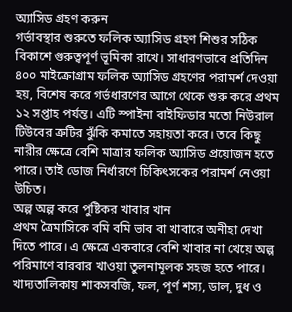অ্যাসিড গ্রহণ করুন
গর্ভাবস্থার শুরুতে ফলিক অ্যাসিড গ্রহণ শিশুর সঠিক বিকাশে গুরুত্বপূর্ণ ভূমিকা রাখে। সাধারণভাবে প্রতিদিন ৪০০ মাইক্রোগ্রাম ফলিক অ্যাসিড গ্রহণের পরামর্শ দেওয়া হয়, বিশেষ করে গর্ভধারণের আগে থেকে শুরু করে প্রথম ১২ সপ্তাহ পর্যন্ত। এটি স্পাইনা বাইফিডার মতো নিউরাল টিউবের ত্রুটির ঝুঁকি কমাতে সহায়তা করে। তবে কিছু নারীর ক্ষেত্রে বেশি মাত্রার ফলিক অ্যাসিড প্রয়োজন হতে পারে। তাই ডোজ নির্ধারণে চিকিৎসকের পরামর্শ নেওয়া উচিত।
অল্প অল্প করে পুষ্টিকর খাবার খান
প্রথম ত্রৈমাসিকে বমি বমি ভাব বা খাবারে অনীহা দেখা দিতে পারে। এ ক্ষেত্রে একবারে বেশি খাবার না খেয়ে অল্প পরিমাণে বারবার খাওয়া তুলনামূলক সহজ হতে পারে। খাদ্যতালিকায় শাকসবজি, ফল, পূর্ণ শস্য, ডাল, দুধ ও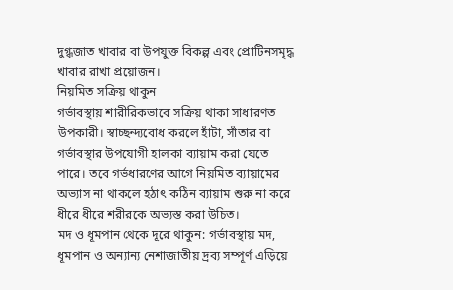দুগ্ধজাত খাবার বা উপযুক্ত বিকল্প এবং প্রোটিনসমৃদ্ধ খাবার রাখা প্রয়োজন।
নিয়মিত সক্রিয় থাকুন
গর্ভাবস্থায় শারীরিকভাবে সক্রিয় থাকা সাধারণত উপকারী। স্বাচ্ছন্দ্যবোধ করলে হাঁটা, সাঁতার বা গর্ভাবস্থার উপযোগী হালকা ব্যায়াম করা যেতে পারে। তবে গর্ভধারণের আগে নিয়মিত ব্যায়ামের অভ্যাস না থাকলে হঠাৎ কঠিন ব্যায়াম শুরু না করে ধীরে ধীরে শরীরকে অভ্যস্ত করা উচিত।
মদ ও ধূমপান থেকে দূরে থাকুন: গর্ভাবস্থায় মদ, ধূমপান ও অন্যান্য নেশাজাতীয় দ্রব্য সম্পূর্ণ এড়িয়ে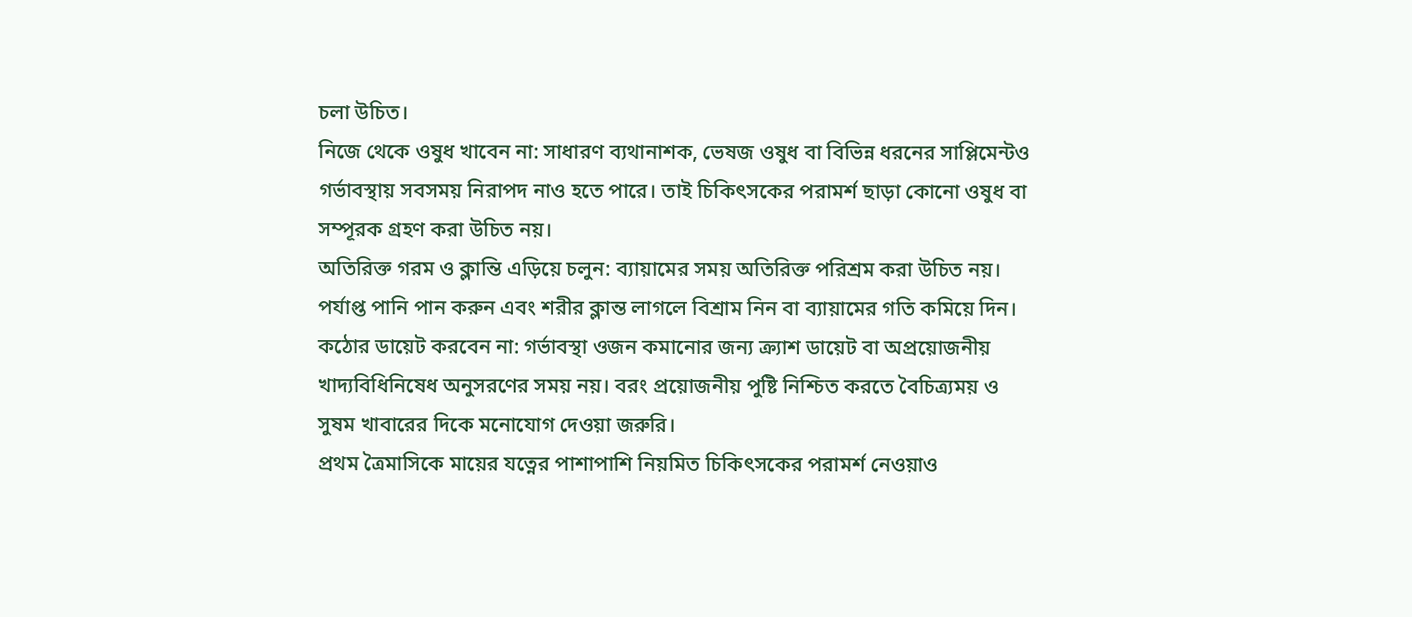চলা উচিত।
নিজে থেকে ওষুধ খাবেন না: সাধারণ ব্যথানাশক, ভেষজ ওষুধ বা বিভিন্ন ধরনের সাপ্লিমেন্টও গর্ভাবস্থায় সবসময় নিরাপদ নাও হতে পারে। তাই চিকিৎসকের পরামর্শ ছাড়া কোনো ওষুধ বা সম্পূরক গ্রহণ করা উচিত নয়।
অতিরিক্ত গরম ও ক্লান্তি এড়িয়ে চলুন: ব্যায়ামের সময় অতিরিক্ত পরিশ্রম করা উচিত নয়। পর্যাপ্ত পানি পান করুন এবং শরীর ক্লান্ত লাগলে বিশ্রাম নিন বা ব্যায়ামের গতি কমিয়ে দিন।
কঠোর ডায়েট করবেন না: গর্ভাবস্থা ওজন কমানোর জন্য ক্র্যাশ ডায়েট বা অপ্রয়োজনীয় খাদ্যবিধিনিষেধ অনুসরণের সময় নয়। বরং প্রয়োজনীয় পুষ্টি নিশ্চিত করতে বৈচিত্র্যময় ও সুষম খাবারের দিকে মনোযোগ দেওয়া জরুরি।
প্রথম ত্রৈমাসিকে মায়ের যত্নের পাশাপাশি নিয়মিত চিকিৎসকের পরামর্শ নেওয়াও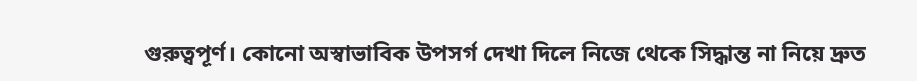গুরুত্বপূর্ণ। কোনো অস্বাভাবিক উপসর্গ দেখা দিলে নিজে থেকে সিদ্ধান্ত না নিয়ে দ্রুত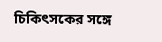চিকিৎসকের সঙ্গে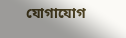যোগাযোগ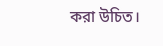করা উচিত।